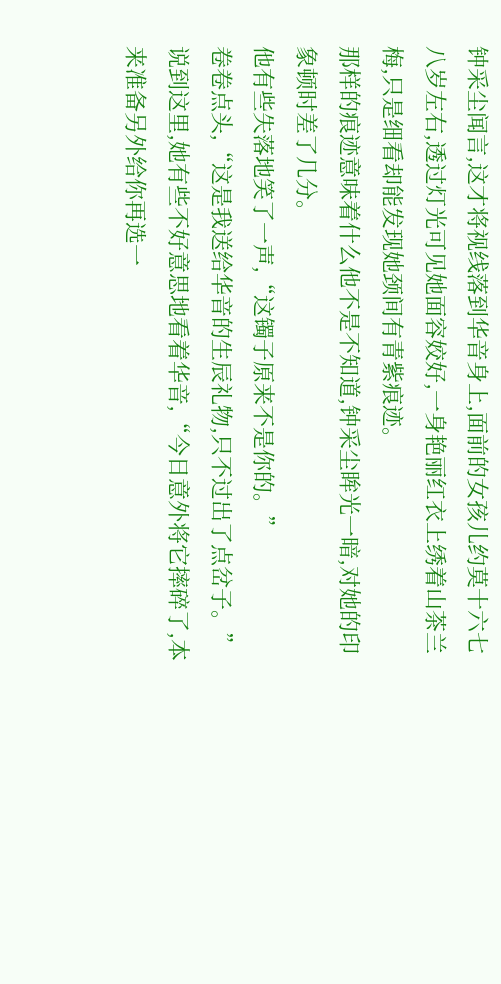钟采尘闻言,这才将视线落到华音身上,面前的女孩儿约莫十六七八岁左右,透过灯光可见她面容姣好,一身艳丽红衣上绣着山茶兰梅,只是细看却能发现她颈间有青紫痕迹。
那样的痕迹意味着什么他不是不知道,钟采尘眸光一暗,对她的印象顿时差了几分。
他有些失落地笑了一声,“这镯子原来不是你的。”
卷卷点头,“这是我送给华音的生辰礼物,只不过出了点岔子。”说到这里,她有些不好意思地看着华音,“今日意外将它摔碎了,本来准备另外给你再选一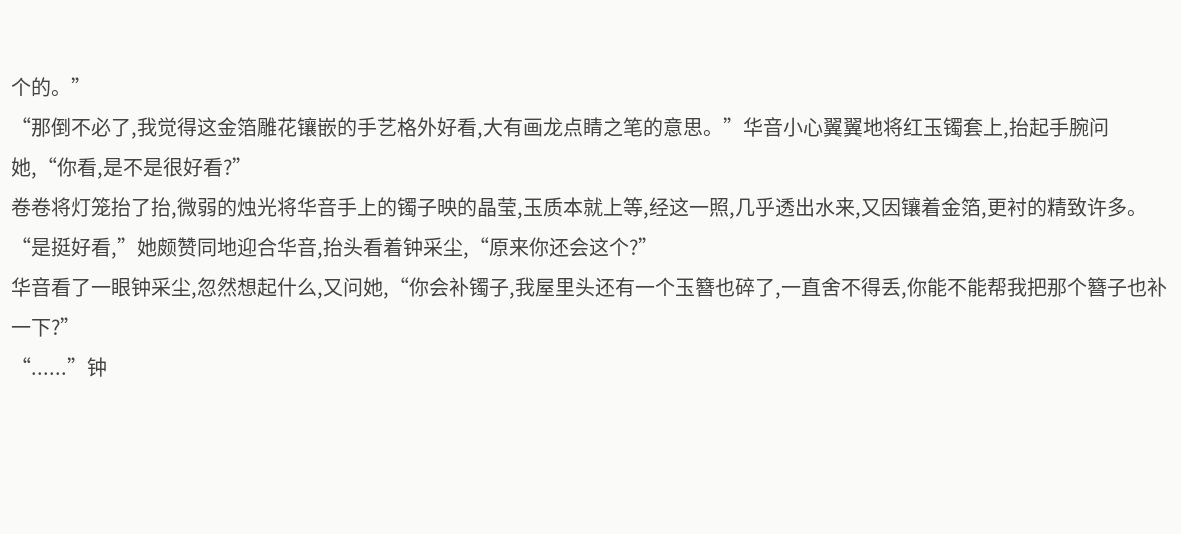个的。”
“那倒不必了,我觉得这金箔雕花镶嵌的手艺格外好看,大有画龙点睛之笔的意思。”华音小心翼翼地将红玉镯套上,抬起手腕问她,“你看,是不是很好看?”
卷卷将灯笼抬了抬,微弱的烛光将华音手上的镯子映的晶莹,玉质本就上等,经这一照,几乎透出水来,又因镶着金箔,更衬的精致许多。
“是挺好看,”她颇赞同地迎合华音,抬头看着钟采尘,“原来你还会这个?”
华音看了一眼钟采尘,忽然想起什么,又问她,“你会补镯子,我屋里头还有一个玉簪也碎了,一直舍不得丢,你能不能帮我把那个簪子也补一下?”
“......”钟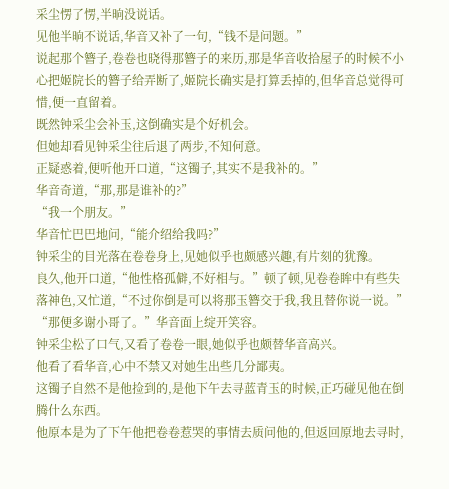采尘愣了愣,半晌没说话。
见他半晌不说话,华音又补了一句,“钱不是问题。”
说起那个簪子,卷卷也晓得那簪子的来历,那是华音收拾屋子的时候不小心把姬院长的簪子给弄断了,姬院长确实是打算丢掉的,但华音总觉得可惜,便一直留着。
既然钟采尘会补玉,这倒确实是个好机会。
但她却看见钟采尘往后退了两步,不知何意。
正疑惑着,便听他开口道,“这镯子,其实不是我补的。”
华音奇道,“那,那是谁补的?”
“我一个朋友。”
华音忙巴巴地问,“能介绍给我吗?”
钟采尘的目光落在卷卷身上,见她似乎也颇感兴趣,有片刻的犹豫。
良久,他开口道,“他性格孤僻,不好相与。”顿了顿,见卷卷眸中有些失落神色,又忙道,“不过你倒是可以将那玉簪交于我,我且替你说一说。”
“那便多谢小哥了。”华音面上绽开笑容。
钟采尘松了口气,又看了卷卷一眼,她似乎也颇替华音高兴。
他看了看华音,心中不禁又对她生出些几分鄙夷。
这镯子自然不是他捡到的,是他下午去寻蓝青玉的时候,正巧碰见他在倒腾什么东西。
他原本是为了下午他把卷卷惹哭的事情去质问他的,但返回原地去寻时,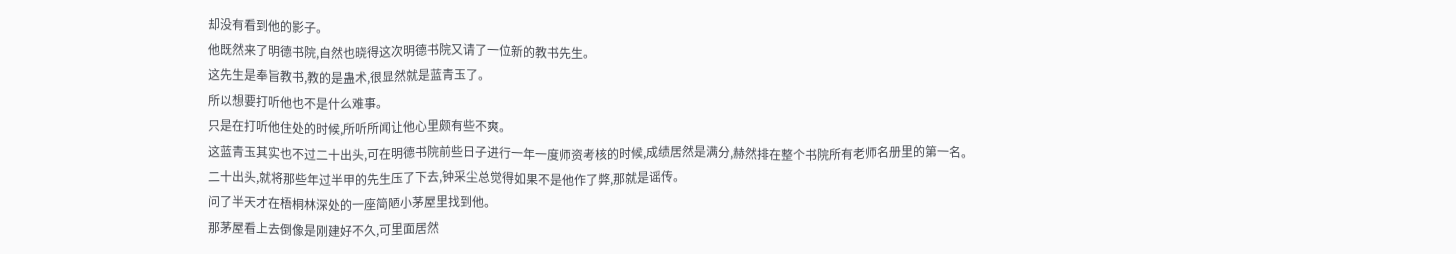却没有看到他的影子。
他既然来了明德书院,自然也晓得这次明德书院又请了一位新的教书先生。
这先生是奉旨教书,教的是蛊术,很显然就是蓝青玉了。
所以想要打听他也不是什么难事。
只是在打听他住处的时候,所听所闻让他心里颇有些不爽。
这蓝青玉其实也不过二十出头,可在明德书院前些日子进行一年一度师资考核的时候,成绩居然是满分,赫然排在整个书院所有老师名册里的第一名。
二十出头,就将那些年过半甲的先生压了下去,钟采尘总觉得如果不是他作了弊,那就是谣传。
问了半天才在梧桐林深处的一座简陋小茅屋里找到他。
那茅屋看上去倒像是刚建好不久,可里面居然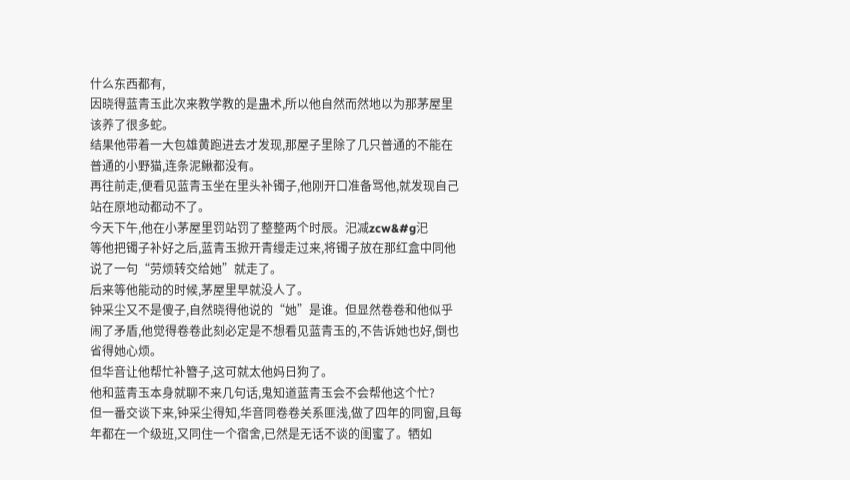什么东西都有,
因晓得蓝青玉此次来教学教的是蛊术,所以他自然而然地以为那茅屋里该养了很多蛇。
结果他带着一大包雄黄跑进去才发现,那屋子里除了几只普通的不能在普通的小野猫,连条泥鳅都没有。
再往前走,便看见蓝青玉坐在里头补镯子,他刚开口准备骂他,就发现自己站在原地动都动不了。
今天下午,他在小茅屋里罚站罚了整整两个时辰。汜减zcw&#g汜
等他把镯子补好之后,蓝青玉掀开青缦走过来,将镯子放在那红盒中同他说了一句“劳烦转交给她”就走了。
后来等他能动的时候,茅屋里早就没人了。
钟采尘又不是傻子,自然晓得他说的“她”是谁。但显然卷卷和他似乎闹了矛盾,他觉得卷卷此刻必定是不想看见蓝青玉的,不告诉她也好,倒也省得她心烦。
但华音让他帮忙补簪子,这可就太他妈日狗了。
他和蓝青玉本身就聊不来几句话,鬼知道蓝青玉会不会帮他这个忙?
但一番交谈下来,钟采尘得知,华音同卷卷关系匪浅,做了四年的同窗,且每年都在一个级班,又同住一个宿舍,已然是无话不谈的闺蜜了。牺如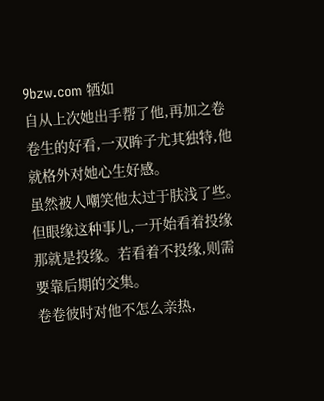9bzw.com 牺如
自从上次她出手帮了他,再加之卷卷生的好看,一双眸子尤其独特,他就格外对她心生好感。
虽然被人嘲笑他太过于肤浅了些。
但眼缘这种事儿,一开始看着投缘那就是投缘。若看着不投缘,则需要靠后期的交集。
卷卷彼时对他不怎么亲热,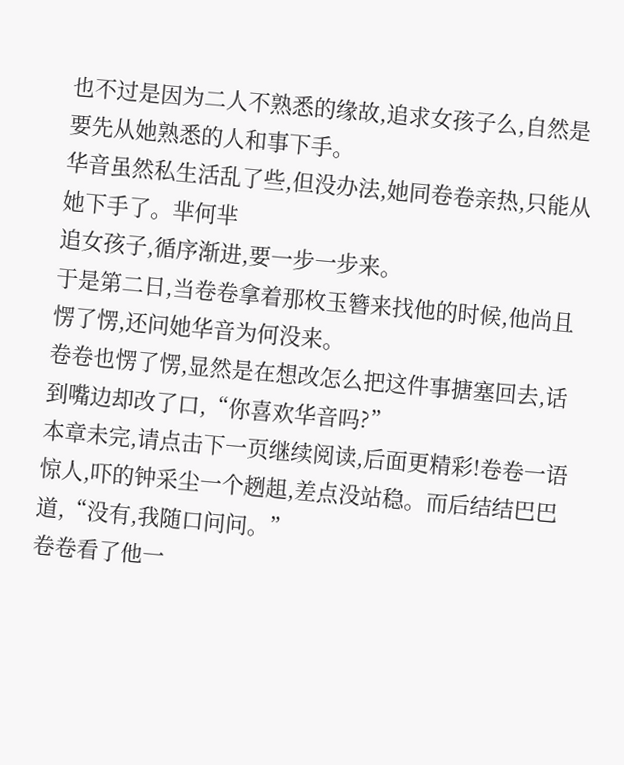也不过是因为二人不熟悉的缘故,追求女孩子么,自然是要先从她熟悉的人和事下手。
华音虽然私生活乱了些,但没办法,她同卷卷亲热,只能从她下手了。芈何芈
追女孩子,循序渐进,要一步一步来。
于是第二日,当卷卷拿着那枚玉簪来找他的时候,他尚且愣了愣,还问她华音为何没来。
卷卷也愣了愣,显然是在想改怎么把这件事搪塞回去,话到嘴边却改了口,“你喜欢华音吗?”
本章未完,请点击下一页继续阅读,后面更精彩!卷卷一语惊人,吓的钟采尘一个趔趄,差点没站稳。而后结结巴巴道,“没有,我随口问问。”
卷卷看了他一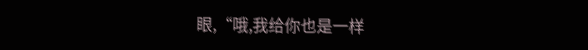眼,“哦,我给你也是一样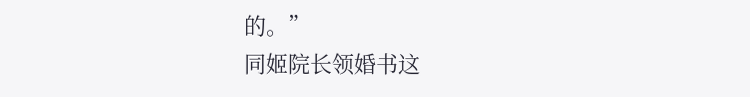的。”
同姬院长领婚书这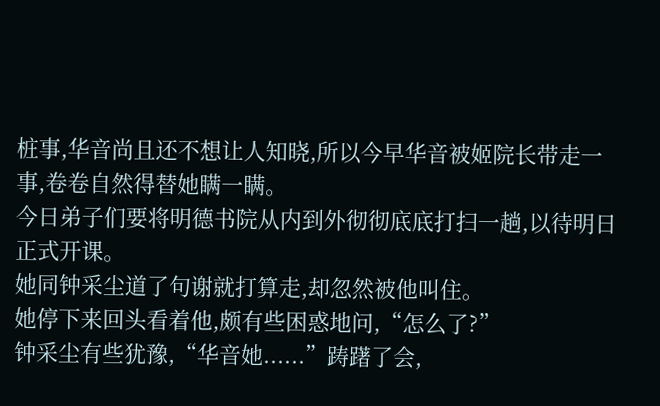桩事,华音尚且还不想让人知晓,所以今早华音被姬院长带走一事,卷卷自然得替她瞒一瞒。
今日弟子们要将明德书院从内到外彻彻底底打扫一趟,以待明日正式开课。
她同钟采尘道了句谢就打算走,却忽然被他叫住。
她停下来回头看着他,颇有些困惑地问,“怎么了?”
钟采尘有些犹豫,“华音她......”踌躇了会,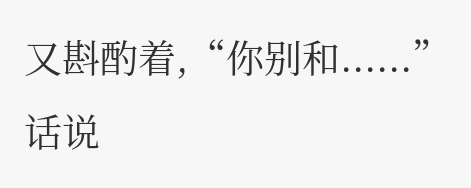又斟酌着,“你别和......”
话说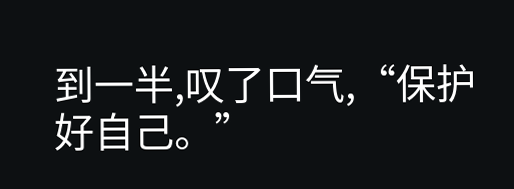到一半,叹了口气,“保护好自己。”